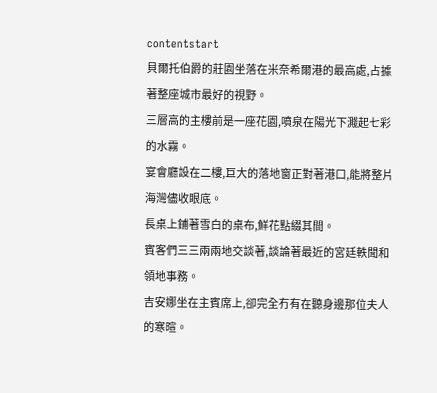contentstart
貝爾托伯爵的莊園坐落在米奈希爾港的最高處,占據著整座城市最好的視野。
三層高的主樓前是一座花園,噴泉在陽光下濺起七彩的水霧。
宴會廳設在二樓,巨大的落地窗正對著港口,能將整片海灣儘收眼底。
長桌上鋪著雪白的桌布,鮮花點綴其間。
賓客們三三兩兩地交談著,談論著最近的宮廷軼聞和領地事務。
吉安娜坐在主賓席上,卻完全冇有在聽身邊那位夫人的寒暄。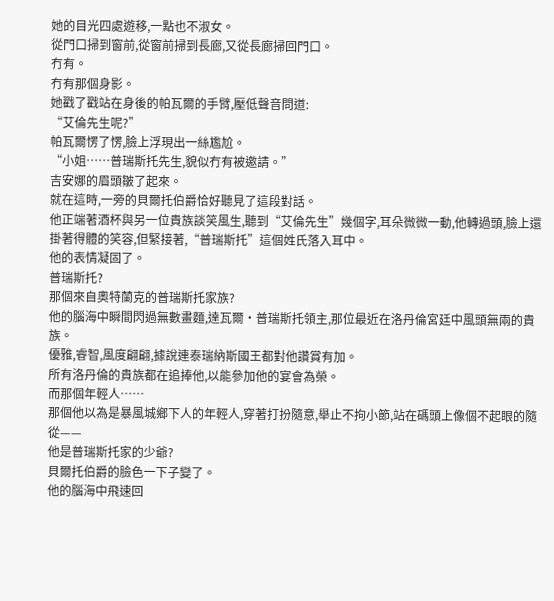她的目光四處遊移,一點也不淑女。
從門口掃到窗前,從窗前掃到長廊,又從長廊掃回門口。
冇有。
冇有那個身影。
她戳了戳站在身後的帕瓦爾的手臂,壓低聲音問道:
“艾倫先生呢?”
帕瓦爾愣了愣,臉上浮現出一絲尷尬。
“小姐……普瑞斯托先生,貌似冇有被邀請。”
吉安娜的眉頭皺了起來。
就在這時,一旁的貝爾托伯爵恰好聽見了這段對話。
他正端著酒杯與另一位貴族談笑風生,聽到“艾倫先生”幾個字,耳朵微微一動,他轉過頭,臉上還掛著得體的笑容,但緊接著,“普瑞斯托”這個姓氏落入耳中。
他的表情凝固了。
普瑞斯托?
那個來自奧特蘭克的普瑞斯托家族?
他的腦海中瞬間閃過無數畫麵,達瓦爾·普瑞斯托領主,那位最近在洛丹倫宮廷中風頭無兩的貴族。
優雅,睿智,風度翩翩,據說連泰瑞納斯國王都對他讚賞有加。
所有洛丹倫的貴族都在追捧他,以能參加他的宴會為榮。
而那個年輕人……
那個他以為是暴風城鄉下人的年輕人,穿著打扮隨意,舉止不拘小節,站在碼頭上像個不起眼的隨從——
他是普瑞斯托家的少爺?
貝爾托伯爵的臉色一下子變了。
他的腦海中飛速回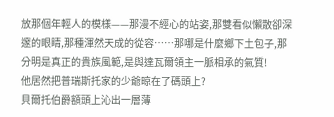放那個年輕人的模樣——那漫不經心的站姿,那雙看似懶散卻深邃的眼睛,那種渾然天成的從容……那哪是什麼鄉下土包子,那分明是真正的貴族風範,是與達瓦爾領主一脈相承的氣質!
他居然把普瑞斯托家的少爺晾在了碼頭上?
貝爾托伯爵額頭上沁出一層薄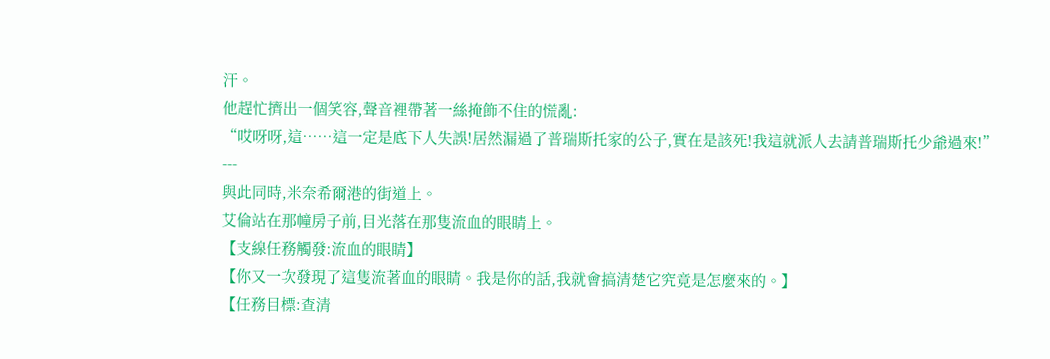汗。
他趕忙擠出一個笑容,聲音裡帶著一絲掩飾不住的慌亂:
“哎呀呀,這……這一定是底下人失誤!居然漏過了普瑞斯托家的公子,實在是該死!我這就派人去請普瑞斯托少爺過來!”
---
與此同時,米奈希爾港的街道上。
艾倫站在那幢房子前,目光落在那隻流血的眼睛上。
【支線任務觸發:流血的眼睛】
【你又一次發現了這隻流著血的眼睛。我是你的話,我就會搞清楚它究竟是怎麼來的。】
【任務目標:查清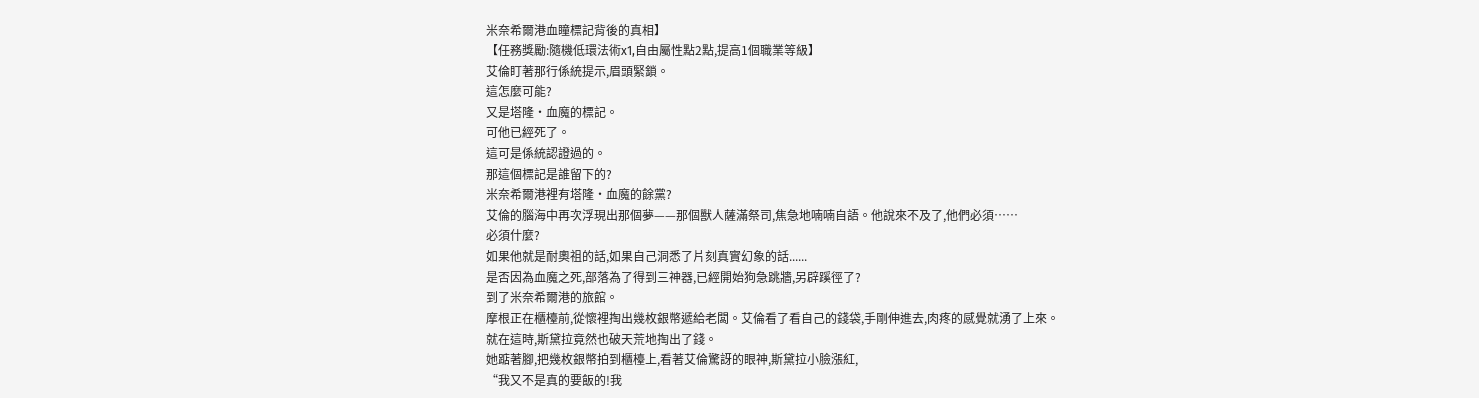米奈希爾港血瞳標記背後的真相】
【任務獎勵:隨機低環法術x1,自由屬性點2點,提高1個職業等級】
艾倫盯著那行係統提示,眉頭緊鎖。
這怎麼可能?
又是塔隆·血魔的標記。
可他已經死了。
這可是係統認證過的。
那這個標記是誰留下的?
米奈希爾港裡有塔隆·血魔的餘黨?
艾倫的腦海中再次浮現出那個夢——那個獸人薩滿祭司,焦急地喃喃自語。他說來不及了,他們必須……
必須什麼?
如果他就是耐奧祖的話,如果自己洞悉了片刻真實幻象的話......
是否因為血魔之死,部落為了得到三神器,已經開始狗急跳牆,另辟蹊徑了?
到了米奈希爾港的旅館。
摩根正在櫃檯前,從懷裡掏出幾枚銀幣遞給老闆。艾倫看了看自己的錢袋,手剛伸進去,肉疼的感覺就湧了上來。
就在這時,斯黛拉竟然也破天荒地掏出了錢。
她踮著腳,把幾枚銀幣拍到櫃檯上,看著艾倫驚訝的眼神,斯黛拉小臉漲紅,
“我又不是真的要飯的!我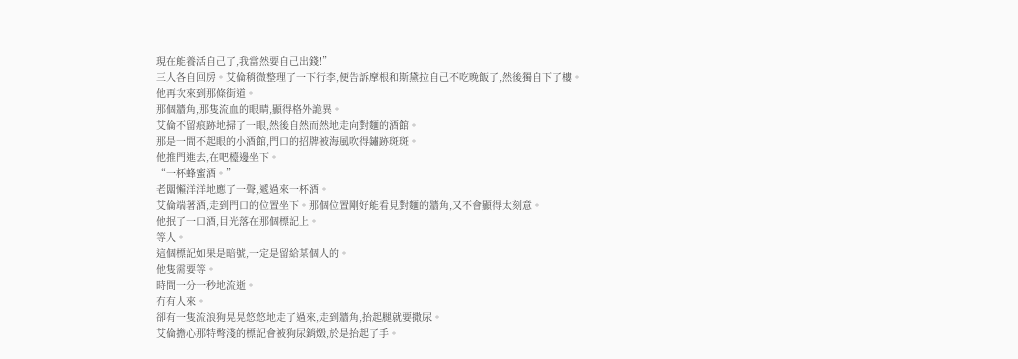現在能養活自己了,我當然要自己出錢!”
三人各自回房。艾倫稍微整理了一下行李,便告訴摩根和斯黛拉自己不吃晚飯了,然後獨自下了樓。
他再次來到那條街道。
那個牆角,那隻流血的眼睛,顯得格外詭異。
艾倫不留痕跡地掃了一眼,然後自然而然地走向對麵的酒館。
那是一間不起眼的小酒館,門口的招牌被海風吹得鏽跡斑斑。
他推門進去,在吧檯邊坐下。
“一杯蜂蜜酒。”
老闆懶洋洋地應了一聲,遞過來一杯酒。
艾倫端著酒,走到門口的位置坐下。那個位置剛好能看見對麵的牆角,又不會顯得太刻意。
他抿了一口酒,目光落在那個標記上。
等人。
這個標記如果是暗號,一定是留給某個人的。
他隻需要等。
時間一分一秒地流逝。
冇有人來。
卻有一隻流浪狗晃晃悠悠地走了過來,走到牆角,抬起腿就要撒尿。
艾倫擔心那特彆淺的標記會被狗尿銷燬,於是抬起了手。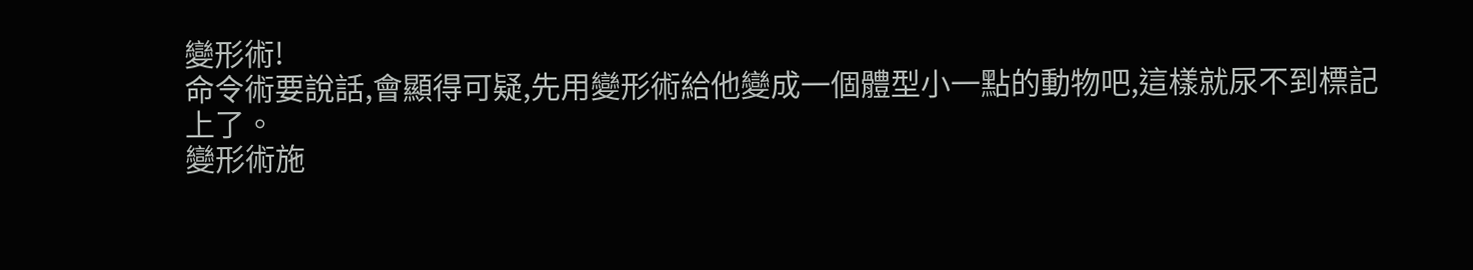變形術!
命令術要說話,會顯得可疑,先用變形術給他變成一個體型小一點的動物吧,這樣就尿不到標記上了。
變形術施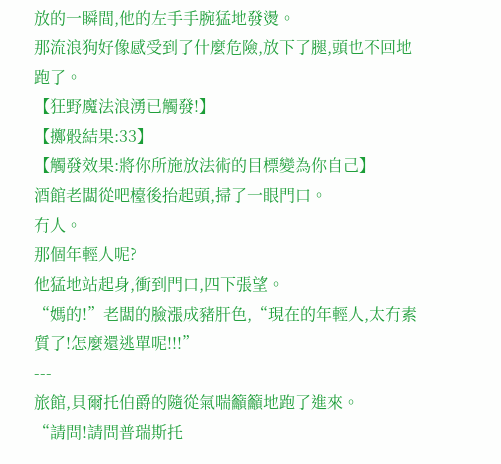放的一瞬間,他的左手手腕猛地發燙。
那流浪狗好像感受到了什麼危險,放下了腿,頭也不回地跑了。
【狂野魔法浪湧已觸發!】
【擲骰結果:33】
【觸發效果:將你所施放法術的目標變為你自己】
酒館老闆從吧檯後抬起頭,掃了一眼門口。
冇人。
那個年輕人呢?
他猛地站起身,衝到門口,四下張望。
“媽的!”老闆的臉漲成豬肝色,“現在的年輕人,太冇素質了!怎麼還逃單呢!!!”
---
旅館,貝爾托伯爵的隨從氣喘籲籲地跑了進來。
“請問!請問普瑞斯托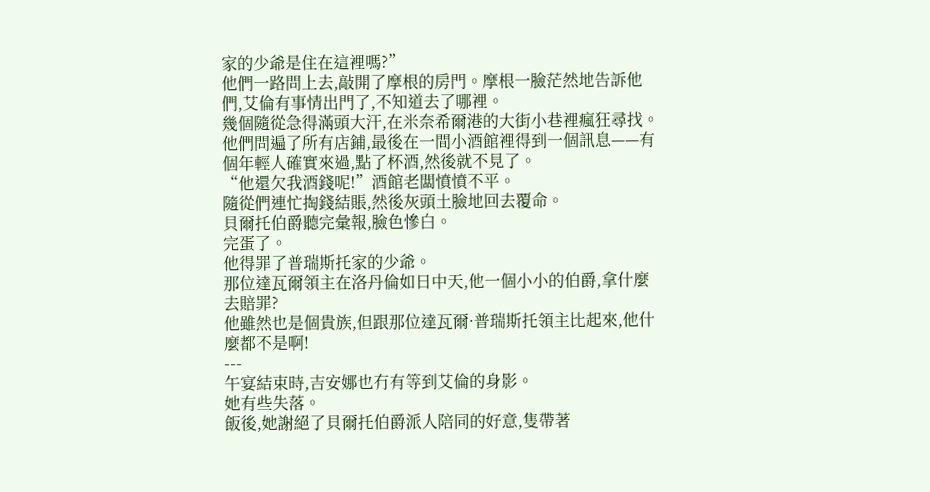家的少爺是住在這裡嗎?”
他們一路問上去,敲開了摩根的房門。摩根一臉茫然地告訴他們,艾倫有事情出門了,不知道去了哪裡。
幾個隨從急得滿頭大汗,在米奈希爾港的大街小巷裡瘋狂尋找。
他們問遍了所有店鋪,最後在一間小酒館裡得到一個訊息——有個年輕人確實來過,點了杯酒,然後就不見了。
“他還欠我酒錢呢!”酒館老闆憤憤不平。
隨從們連忙掏錢結賬,然後灰頭土臉地回去覆命。
貝爾托伯爵聽完彙報,臉色慘白。
完蛋了。
他得罪了普瑞斯托家的少爺。
那位達瓦爾領主在洛丹倫如日中天,他一個小小的伯爵,拿什麼去賠罪?
他雖然也是個貴族,但跟那位達瓦爾·普瑞斯托領主比起來,他什麼都不是啊!
---
午宴結束時,吉安娜也冇有等到艾倫的身影。
她有些失落。
飯後,她謝絕了貝爾托伯爵派人陪同的好意,隻帶著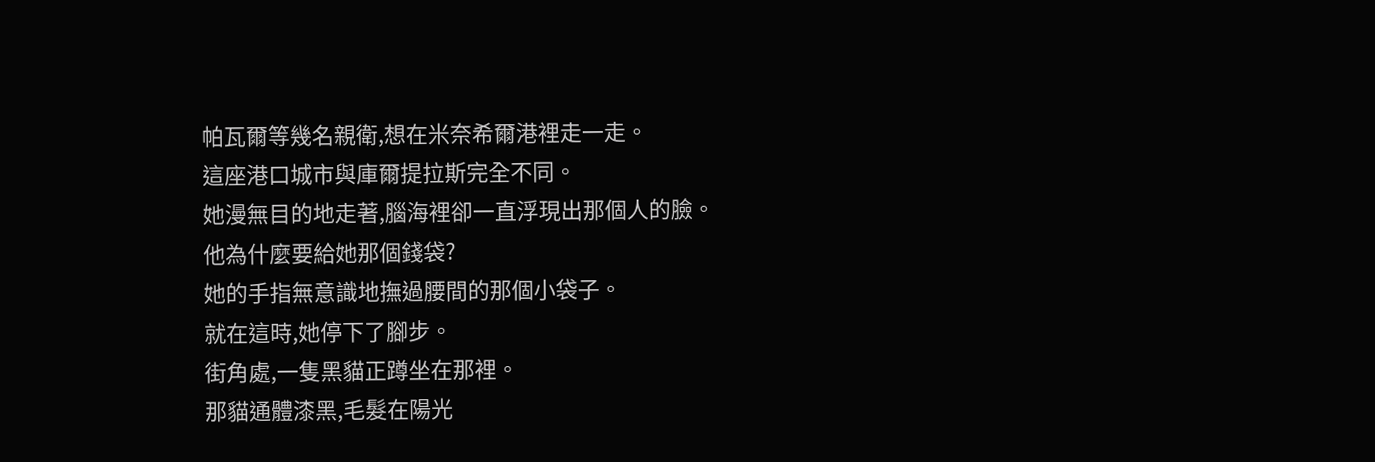帕瓦爾等幾名親衛,想在米奈希爾港裡走一走。
這座港口城市與庫爾提拉斯完全不同。
她漫無目的地走著,腦海裡卻一直浮現出那個人的臉。
他為什麼要給她那個錢袋?
她的手指無意識地撫過腰間的那個小袋子。
就在這時,她停下了腳步。
街角處,一隻黑貓正蹲坐在那裡。
那貓通體漆黑,毛髮在陽光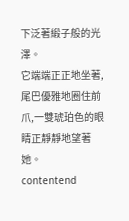下泛著緞子般的光澤。
它端端正正地坐著,尾巴優雅地圈住前爪,一雙琥珀色的眼睛正靜靜地望著她。
contentend